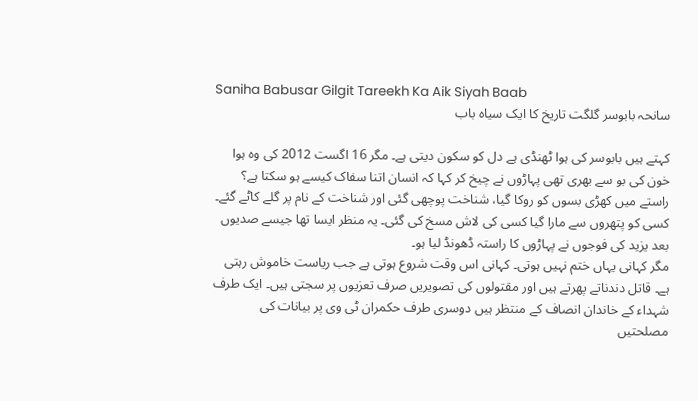Saniha Babusar Gilgit Tareekh Ka Aik Siyah Baab
سانحہ بابوسر گلگت تاریخ کا ایک سیاہ باب

کہتے ہیں بابوسر کی ہوا ٹھنڈی ہے دل کو سکون دیتی ہے۔ مگر 16 اگست 2012 کی وہ ہوا خون کی بو سے بھری تھی پہاڑوں نے چیخ کر کہا کہ انسان اتنا سفاک کیسے ہو سکتا ہے؟ راستے میں کھڑی بسوں کو روکا گیا، شناخت پوچھی گئی اور شناخت کے نام پر گلے کاٹے گئے۔ کسی کو پتھروں سے مارا گیا کسی کی لاش مسخ کی گئی۔ یہ منظر ایسا تھا جیسے صدیوں بعد یزید کی فوجوں نے پہاڑوں کا راستہ ڈھونڈ لیا ہو۔
مگر کہانی یہاں ختم نہیں ہوتی۔ کہانی اس وقت شروع ہوتی ہے جب ریاست خاموش رہتی ہے۔ قاتل دندناتے پھرتے ہیں اور مقتولوں کی تصویریں صرف تعزیوں پر سجتی ہیں۔ ایک طرف شہداء کے خاندان انصاف کے منتظر ہیں دوسری طرف حکمران ٹی وی پر بیانات کی مصلحتیں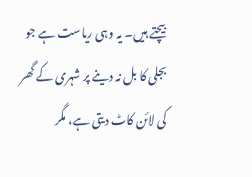بیچتے ہیں۔ یہ وہی ریاست ہے جو بجلی کا بل نہ دینے پر شہری کے گھر کی لائن کاٹ دیتی ہے، مگر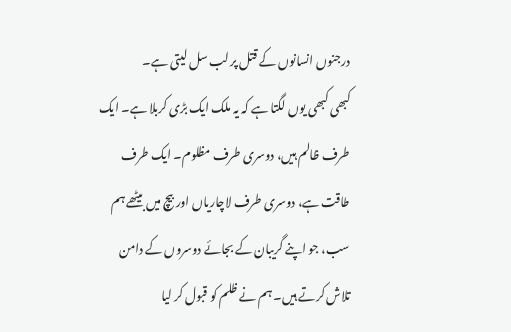درجنوں انسانوں کے قتل پر لب سل لیتی ہے۔
کبھی کبھی یوں لگتا ہے کہ یہ ملک ایک بڑی کربلا ہے۔ ایک طرف ظالم ہیں، دوسری طرف مظلوم۔ ایک طرف طاقت ہے، دوسری طرف لاچاریاں اور بیچ میں بیٹھے ہم سب، جو اپنے گریبان کے بجائے دوسروں کے دامن تلاش کرتے ہیں۔ ہم نے ظلم کو قبول کر لیا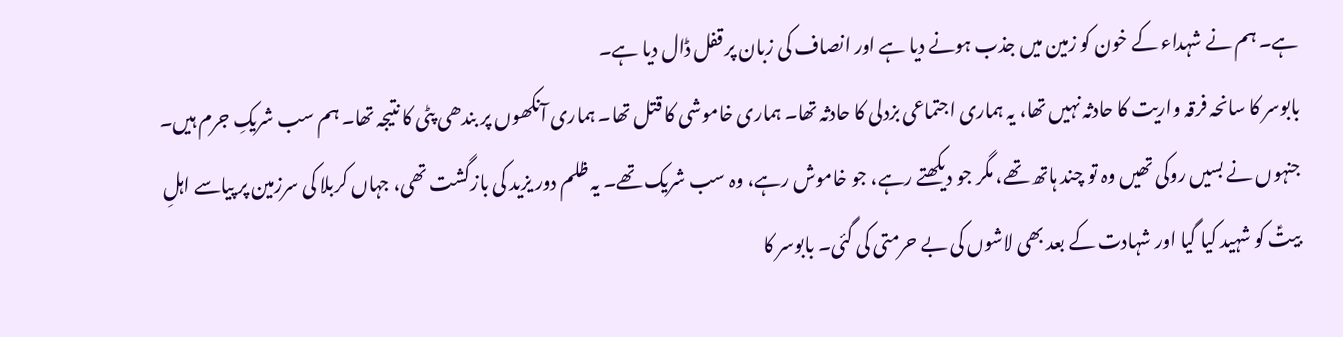ہے۔ ہم نے شہداء کے خون کو زمین میں جذب ہونے دیا ہے اور انصاف کی زبان پر قفل ڈال دیا ہے۔
بابوسر کا سانحہ فرقہ واریت کا حادثہ نہیں تھا، یہ ہماری اجتماعی بزدلی کا حادثہ تھا۔ ہماری خاموشی کا قتل تھا۔ ہماری آنکھوں پر بندھی پٹی کا نتیجہ تھا۔ ہم سب شریکِ جرم ہیں۔ جنہوں نے بسیں روکی تھیں وہ تو چند ہاتھ تھے، مگر جو دیکھتے رہے، جو خاموش رہے، وہ سب شریک تھے۔ یہ ظلم دور یزید کی بازگشت تھی، جہاں کربلا کی سرزمین پر پیاسے اہلِ بیتؑ کو شہید کیا گیا اور شہادت کے بعد بھی لاشوں کی بے حرمتی کی گئی۔ بابوسر کا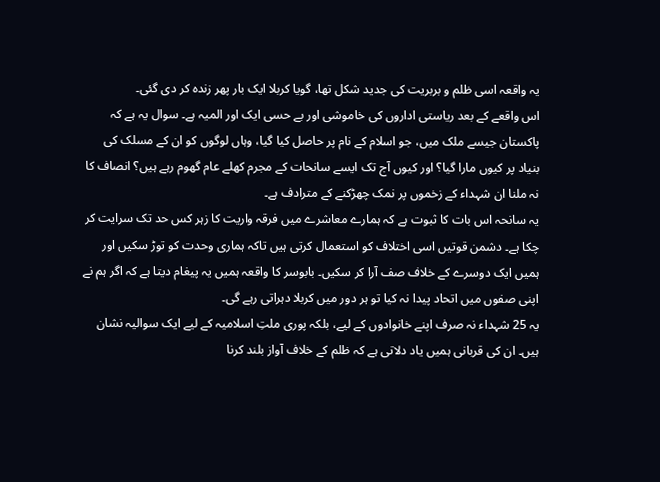یہ واقعہ اسی ظلم و بربریت کی جدید شکل تھا، گویا کربلا ایک بار پھر زندہ کر دی گئی۔
اس واقعے کے بعد ریاستی اداروں کی خاموشی اور بے حسی ایک اور المیہ ہے۔ سوال یہ ہے کہ پاکستان جیسے ملک میں، جو اسلام کے نام پر حاصل کیا گیا، وہاں لوگوں کو ان کے مسلک کی بنیاد پر کیوں مارا گیا؟ اور کیوں آج تک ایسے سانحات کے مجرم کھلے عام گھوم رہے ہیں؟ انصاف کا نہ ملنا ان شہداء کے زخموں پر نمک چھڑکنے کے مترادف ہے۔
یہ سانحہ اس بات کا ثبوت ہے کہ ہمارے معاشرے میں فرقہ واریت کا زہر کس حد تک سرایت کر چکا ہے۔ دشمن قوتیں اسی اختلاف کو استعمال کرتی ہیں تاکہ ہماری وحدت کو توڑ سکیں اور ہمیں ایک دوسرے کے خلاف صف آرا کر سکیں۔ بابوسر کا واقعہ ہمیں یہ پیغام دیتا ہے کہ اگر ہم نے اپنی صفوں میں اتحاد پیدا نہ کیا تو ہر دور میں کربلا دہراتی رہے گی۔
یہ 25 شہداء نہ صرف اپنے خانوادوں کے لیے، بلکہ پوری ملتِ اسلامیہ کے لیے ایک سوالیہ نشان ہیں۔ ان کی قربانی ہمیں یاد دلاتی ہے کہ ظلم کے خلاف آواز بلند کرنا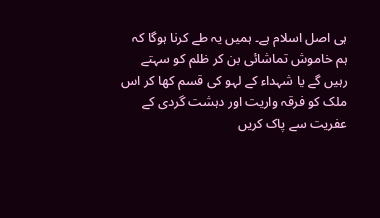ہی اصل اسلام ہے۔ ہمیں یہ طے کرنا ہوگا کہ ہم خاموش تماشائی بن کر ظلم کو سہتے رہیں گے یا شہداء کے لہو کی قسم کھا کر اس ملک کو فرقہ واریت اور دہشت گردی کے عفریت سے پاک کریں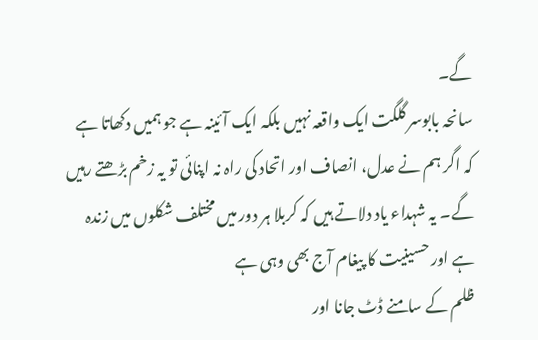گے۔
سانحہ بابوسر گلگت ایک واقعہ نہیں بلکہ ایک آئینہ ہے جو ہمیں دکھاتا ہے کہ اگر ہم نے عدل، انصاف اور اتحاد کی راہ نہ اپنائی تو یہ زخم بڑھتے رہیں گے۔ یہ شہداء یاد دلاتے ہیں کہ کربلا ہر دور میں مختلف شکلوں میں زندہ ہے اور حسینیت کا پیغام آج بھی وہی ہے
ظلم کے سامنے ڈٹ جانا اور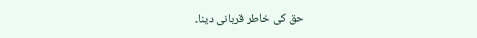حق کی خاطر قربانی دینا۔